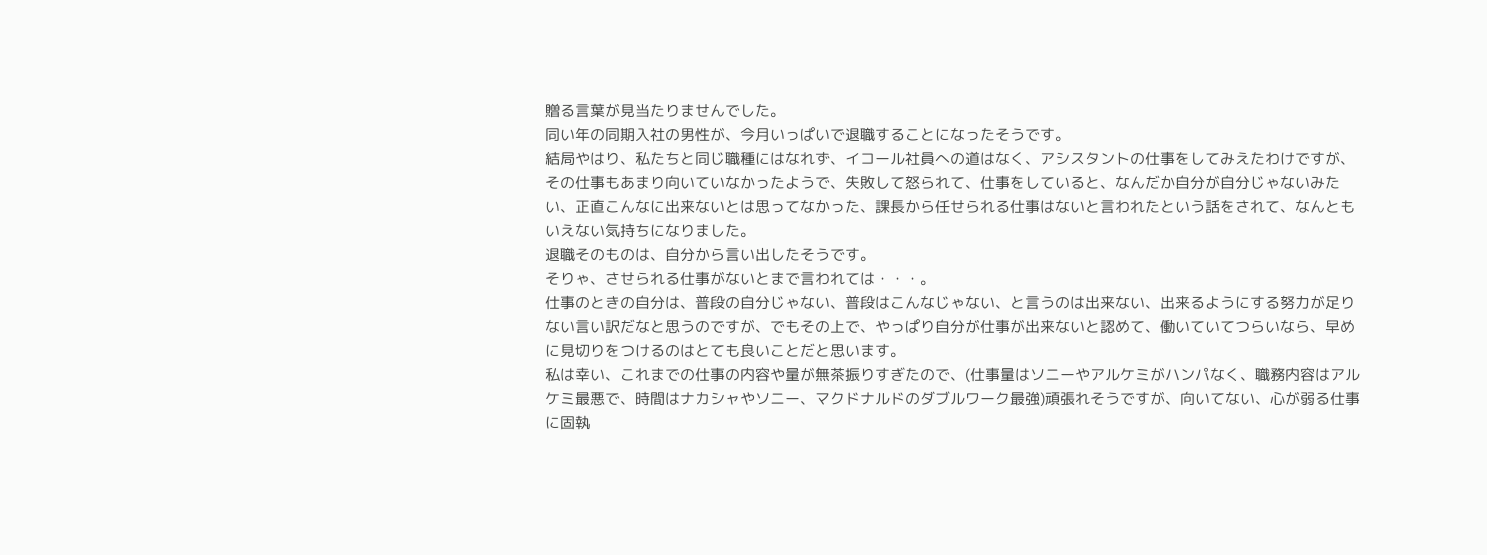贈る言葉が見当たりませんでした。
同い年の同期入社の男性が、今月いっぱいで退職することになったそうです。
結局やはり、私たちと同じ職種にはなれず、イコール社員への道はなく、アシスタントの仕事をしてみえたわけですが、その仕事もあまり向いていなかったようで、失敗して怒られて、仕事をしていると、なんだか自分が自分じゃないみたい、正直こんなに出来ないとは思ってなかった、課長から任せられる仕事はないと言われたという話をされて、なんともいえない気持ちになりました。
退職そのものは、自分から言い出したそうです。
そりゃ、させられる仕事がないとまで言われては・・・。
仕事のときの自分は、普段の自分じゃない、普段はこんなじゃない、と言うのは出来ない、出来るようにする努力が足りない言い訳だなと思うのですが、でもその上で、やっぱり自分が仕事が出来ないと認めて、働いていてつらいなら、早めに見切りをつけるのはとても良いことだと思います。
私は幸い、これまでの仕事の内容や量が無茶振りすぎたので、(仕事量はソニーやアルケミがハンパなく、職務内容はアルケミ最悪で、時間はナカシャやソニー、マクドナルドのダブルワーク最強)頑張れそうですが、向いてない、心が弱る仕事に固執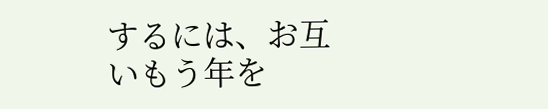するには、お互いもう年を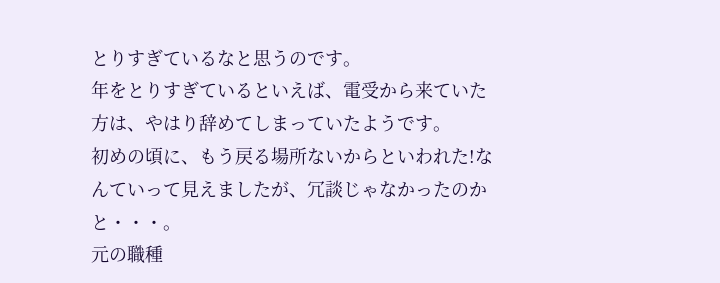とりすぎているなと思うのです。
年をとりすぎているといえば、電受から来ていた方は、やはり辞めてしまっていたようです。
初めの頃に、もう戻る場所ないからといわれた!なんていって見えましたが、冗談じゃなかったのかと・・・。
元の職種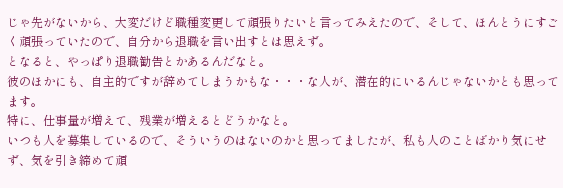じゃ先がないから、大変だけど職種変更して頑張りたいと言ってみえたので、そして、ほんとうにすごく頑張っていたので、自分から退職を言い出すとは思えず。
となると、やっぱり退職勧告とかあるんだなと。
彼のほかにも、自主的ですが辞めてしまうかもな・・・な人が、潜在的にいるんじゃないかとも思ってます。
特に、仕事量が増えて、残業が増えるとどうかなと。
いつも人を募集しているので、そういうのはないのかと思ってましたが、私も人のことばかり気にせず、気を引き締めて頑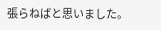張らねばと思いました。